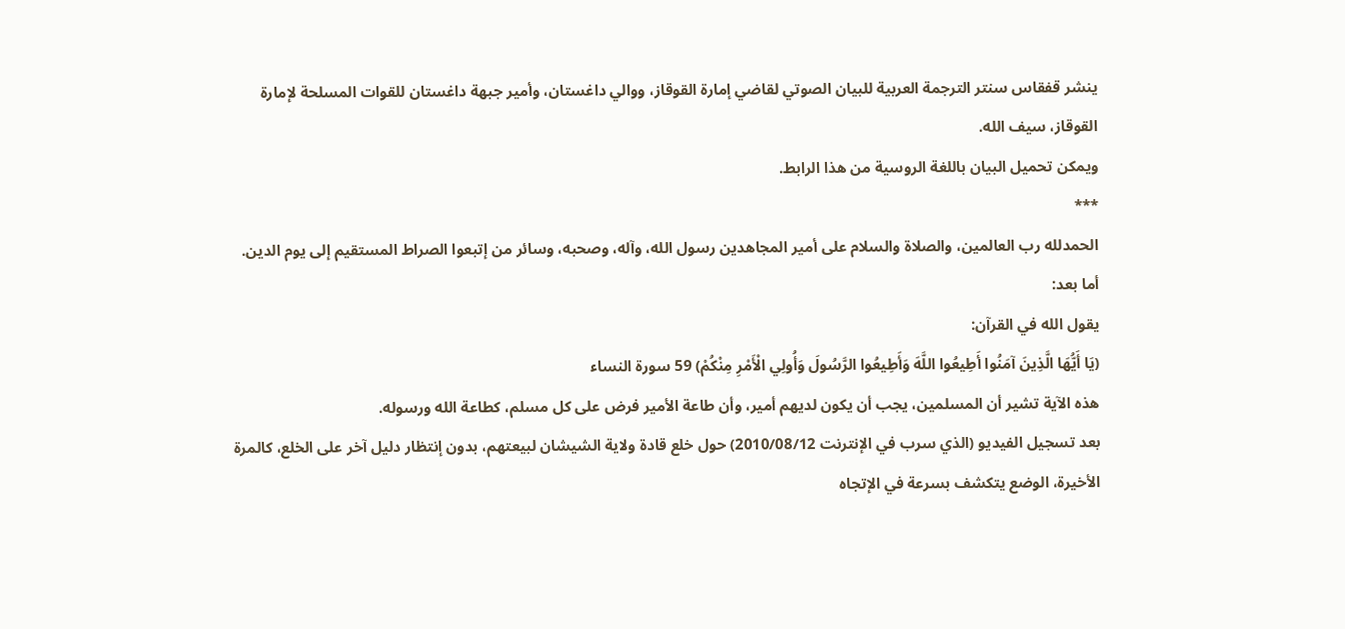ينشر قفقاس سنتر الترجمة العربية للبيان الصوتي لقاضي إمارة القوقاز، ووالي داغستان، وأمير جبهة داغستان للقوات المسلحة لإمارة القوقاز، سيف الله.
ويمكن تحميل البيان باللغة الروسية من هذا الرابط.
***
الحمدلله رب العالمين، والصلاة والسلام على أمير المجاهدين رسول الله، وآله، وصحبه، وسائر من إتبعوا الصراط المستقيم إلى يوم الدين.
أما بعد:
يقول الله في القرآن:
(يَا أَيُّهَا الَّذِينَ آمَنُوا أَطِيعُوا اللَّهَ وَأَطِيعُوا الرَّسُولَ وَأُولِي الْأَمْرِ مِنْكُمْ) 59 سورة النساء
هذه الآية تشير أن المسلمين، يجب أن يكون لديهم أمير، وأن طاعة الأمير فرض على كل مسلم، كطاعة الله ورسوله.
بعد تسجيل الفيديو (الذي سرب في الإنترنت 2010/08/12) حول خلع قادة ولاية الشيشان لبيعتهم، بدون إنتظار دليل آخر على الخلع، كالمرة الأخيرة، الوضع يتكشف بسرعة في الإتجاه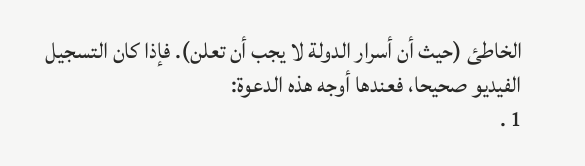الخاطئ (حيث أن أسرار الدولة لا يجب أن تعلن). فإذا كان التسجيل الفيديو صحيحا، فعندها أوجه هذه الدعوة:
1 .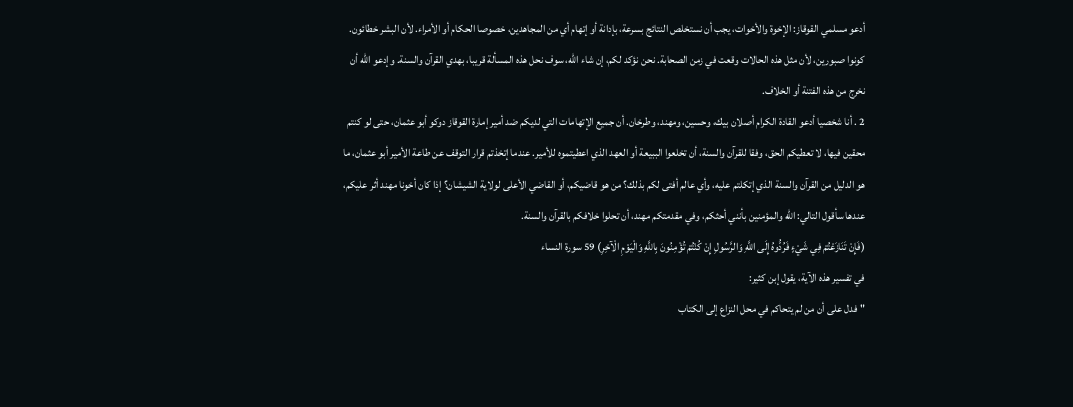أدعو مسلمي القوقاز: الإخوة والأخوات، يجب أن نستخلص النتائج بسرعة، بإدانة أو إتهام أي من المجاهدين، خصوصا الحكام أو الأمراء. لأن البشر خطائون. كونوا صبورين، لأن مثل هذه الحالات وقعت في زمن الصحابة. نحن نؤكد لكم، إن شاء الله، سوف نحل هذه المسألة قريبا، بهدي القرآن والسنة. وإدعو الله أن نخرج من هذه الفتنة أو الخلاف.
2 . أنا شخصيا أدعو القادة الكرام أصلان بيك، وحسين، ومهند، وطرخان. أن جميع الإتهامات التي لديكم ضد أمير إمارة القوقاز دوكو أبو عثمان، حتى لو كنتم محقين فيها، لا تعطيكم الحق، وفقا للقرآن والسنة، أن تخلعوا الببيعة أو العهد الذي اعطيتموه للأمير. عندما إتخذتم قرار التوقف عن طاعة الأمير أبو عثمان، ما هو الدليل من القرآن والسنة الذي إتكلتم عليه، وأي عالم أفتى لكم بذلك؟ من هو قاضيكم، أو القاضي الأعلى لولاية الشيشان؟ إذا كان أخونا مهند أثر عليكم، عندها سأقول التالي: الله والمؤمنين بأنني أحثكم، وفي مقدمتكم مهند، أن تحلوا خلافكم بالقرآن والسنة.
(فَإِنْ تَنَازَعْتُمْ فِي شَيْءٍ فَرُدُّوهُ إِلَى اللَّهِ وَالرَّسُولِ إِنْ كُنْتُمْ تُؤْمِنُونَ بِاللَّهِ وَالْيَوْمِ الْآخِرِ) 59 سورة النساء
في تفسير هذه الآية، يقول إبن كثير:
"فدل على أن من لم يتحاكم في محل النزاع إلى الكتاب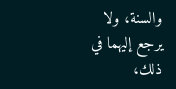والسنة، ولا يرجع إليهما في ذلك،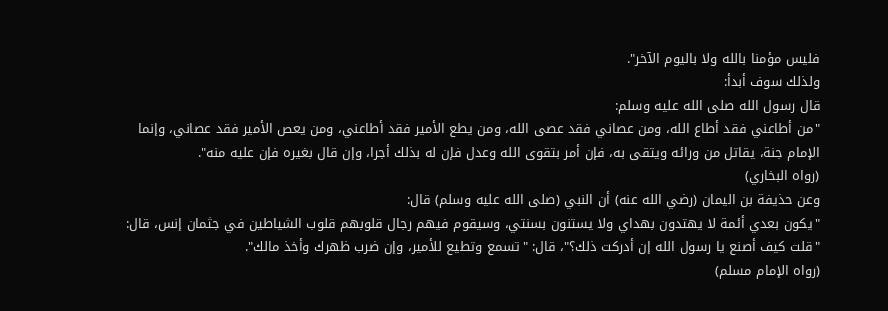فليس مؤمنا بالله ولا باليوم الآخر".
ولذلك سوف أبدأ:
قال رسول الله صلى الله عليه وسلم:
"من أطاعني فقد أطاع الله، ومن عصاني فقد عصى الله، ومن يطع الأمير فقد أطاعني، ومن يعص الأمير فقد عصاني، وإنما الإمام جنة، يقاتل من ورائه ويتقى به، فإن أمر بتقوى الله وعدل فإن له بذلك أجرا، وإن قال بغيره فإن عليه منه".
(رواه البخاري)
وعن حذيفة بن اليمان (رضي الله عنه) أن النبي (صلى الله عليه وسلم) قال:
"يكون بعدي أئمة لا يهتدون بهداي ولا يستنون بسنتي، وسيقوم فيهم رجال قلوبهم قلوب الشياطين في جثمان إنس، قال: "قلت كيف أصنع يا رسول الله إن أدركت ذلك؟"، قال: "تسمع وتطيع للأمير، وإن ضرب ظهرك وأخذ مالك".
(رواه الإمام مسلم)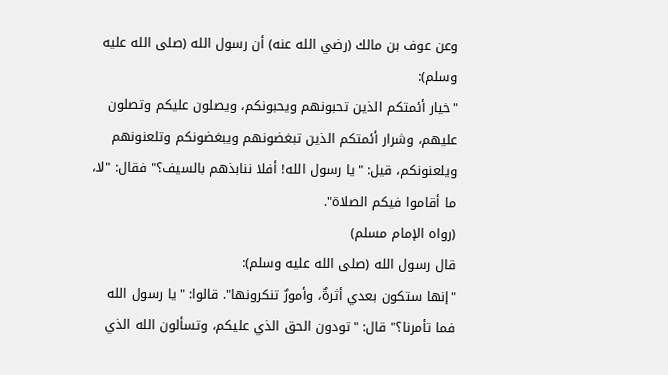وعن عوف بن مالك (رضي الله عنه) أن رسول الله (صلى الله عليه وسلم):
"خيار أئمتكم الذين تحبونهم ويحبونكم، ويصلون عليكم وتصلون عليهم، وشرار أئمتكم الذين تبغضونهم ويبغضونكم وتلعنونهم ويلعنونكم، قيل: "يا رسول الله! أفلا ننابذهم بالسيف؟" فقال: "لا، ما أقاموا فيكم الصلاة".
(رواه الإمام مسلم)
قال رسول الله (صلى الله عليه وسلم):
"إنها ستكون بعدي أثرةٌ، وأمورٌ تنكرونها". قالوا: "يا رسول الله فما تأمرنا؟" قال: "تودون الحق الذي عليكم، وتسألون الله الذي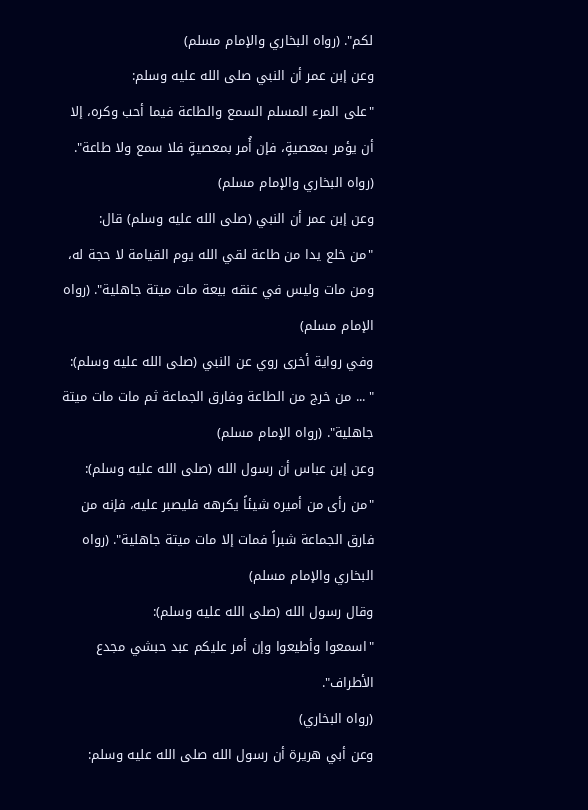لكم". (رواه البخاري والإمام مسلم)
وعن إبن عمر أن النبي صلى الله عليه وسلم:
"على المرء المسلم السمع والطاعة فيما أحب وكره، إلا أن يؤمر بمعصيةٍ، فإن أُمر بمعصيةٍ فلا سمع ولا طاعة".
(رواه البخاري والإمام مسلم)
وعن إبن عمر أن النبي (صلى الله عليه وسلم) قال:
"من خلع يدا من طاعة لقي الله يوم القيامة لا حجة له، ومن مات وليس في عنقه بيعة مات ميتة جاهلية". (رواه الإمام مسلم)
وفي رواية أخرى روي عن النبي (صلى الله عليه وسلم):
" ... من خرج من الطاعة وفارق الجماعة ثم مات مات ميتة جاهلية". (رواه الإمام مسلم)
وعن إبن عباس أن رسول الله (صلى الله عليه وسلم):
"من رأى من أميره شيئاً يكرهه فليصبر عليه، فإنه من فارق الجماعة شبراً فمات إلا مات ميتة جاهلية". (رواه البخاري والإمام مسلم)
وقال رسول الله (صلى الله عليه وسلم):
"اسمعوا وأطيعوا وإن أمر عليكم عبد حبشي مجدع الأطراف".
(رواه البخاري)
وعن أبي هريرة أن رسول الله صلى الله عليه وسلم: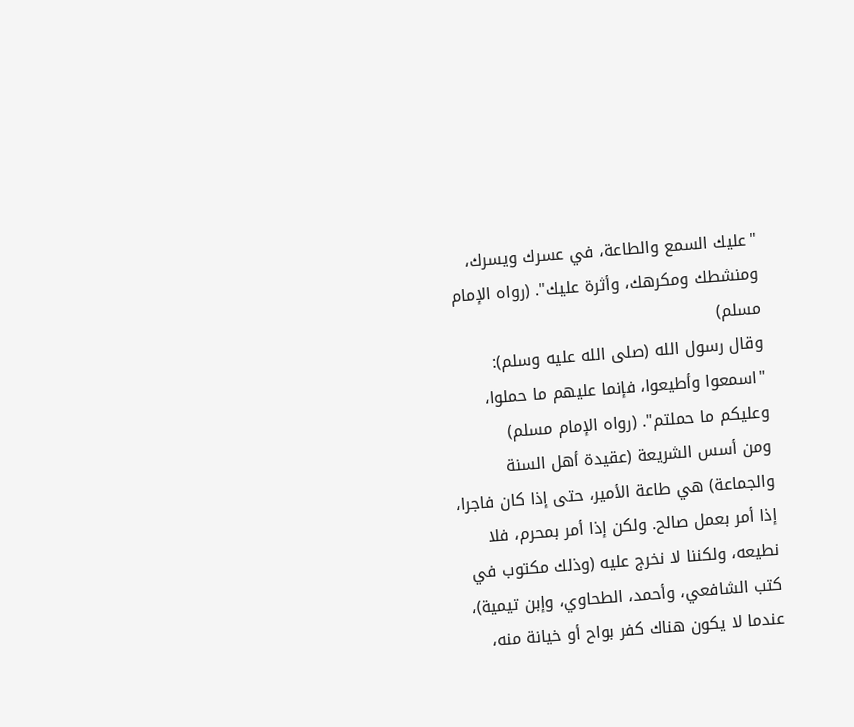"عليك السمع والطاعة، في عسرك ويسرك، ومنشطك ومكرهك، وأثرة عليك". (رواه الإمام مسلم)
وقال رسول الله (صلى الله عليه وسلم):
"اسمعوا وأطيعوا، فإنما عليهم ما حملوا، وعليكم ما حملتم". (رواه الإمام مسلم)
ومن أسس الشريعة (عقيدة أهل السنة والجماعة) هي طاعة الأمير، حتى إذا كان فاجرا، إذا أمر بعمل صالح. ولكن إذا أمر بمحرم، فلا نطيعه، ولكننا لا نخرج عليه (وذلك مكتوب في كتب الشافعي، وأحمد، الطحاوي، وإبن تيمية)، عندما لا يكون هناك كفر بواح أو خيانة منه،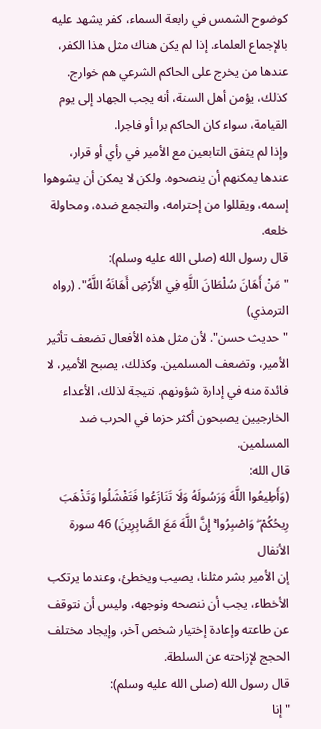كوضوح الشمس في رابعة السماء، كفر يشهد عليه بالإجماع العلماء. إذا لم يكن هناك مثل هذا الكفر، عندها من يخرج على الحاكم الشرعي هم خوارج. كذلك، يؤمن أهل السنة، أنه يجب الجهاد إلى يوم القيامة، سواء كان الحاكم برا أو فاجرا.
وإذا لم يتفق التابعين مع الأمير في رأي أو قرار، عندها يمكنهم أن ينصحوه. ولكن لا يمكن أن يشوهوا إسمه، ويقللوا من إحترامه، والتجمع ضده، ومحاولة خلعه.
قال رسول الله (صلى الله عليه وسلم):
"مَنْ أَهَانَ سُلْطَانَ اللَّهِ فِي الأَرْضِ أَهَانَهُ اللَّهُ". (رواه الترمذي)
"حديث حسن". لأن مثل هذه الأفعال تضعف تأثير الأمير، وتضعف المسلمين. وكذلك، يصبح الأمير، لا فائدة منه في إدارة شؤونهم. نتيجة لذلك، الأعداء الخارجيين يصبحون أكثر حزما في الحرب ضد المسلمين.
قال الله:
(وَأَطِيعُوا اللَّهَ وَرَسُولَهُ وَلَا تَنَازَعُوا فَتَفْشَلُوا وَتَذْهَبَ رِيحُكُمْ ۖ وَاصْبِرُوا ۚ إِنَّ اللَّهَ مَعَ الصَّابِرِينَ) 46 سورة الأنفال
إن الأمير بشر مثلنا، يصيب ويخطئ، وعندما يرتكب الأخطاء، يجب أن ننصحه ونوجهه، وليس أن نتوقف عن طاعته وإعادة إختيار شخص آخر، وإيجاد مختلف الحجج لإزاحته عن السلطة.
قال رسول الله (صلى الله عليه وسلم):
" إنا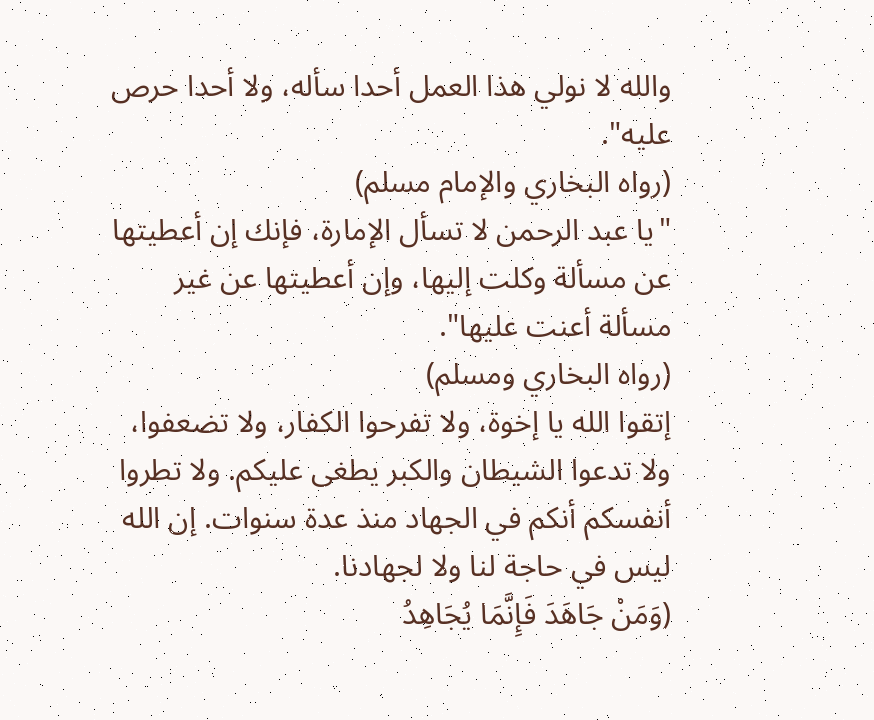والله لا نولي هذا العمل أحدا سأله، ولا أحدا حرص عليه".
(رواه البخاري والإمام مسلم)
"يا عبد الرحمن لا تسأل الإمارة، فإنك إن أعطيتها عن مسألة وكلت إليها، وإن أعطيتها عن غير مسألة أعنت عليها".
(رواه البخاري ومسلم)
إتقوا الله يا إخوة، ولا تفرحوا الكفار، ولا تضعفوا، ولا تدعوا الشيطان والكبر يطغى عليكم. ولا تطروا أنفسكم أنكم في الجهاد منذ عدة سنوات. إن الله ليس في حاجة لنا ولا لجهادنا.
(وَمَنْ جَاهَدَ فَإِنَّمَا يُجَاهِدُ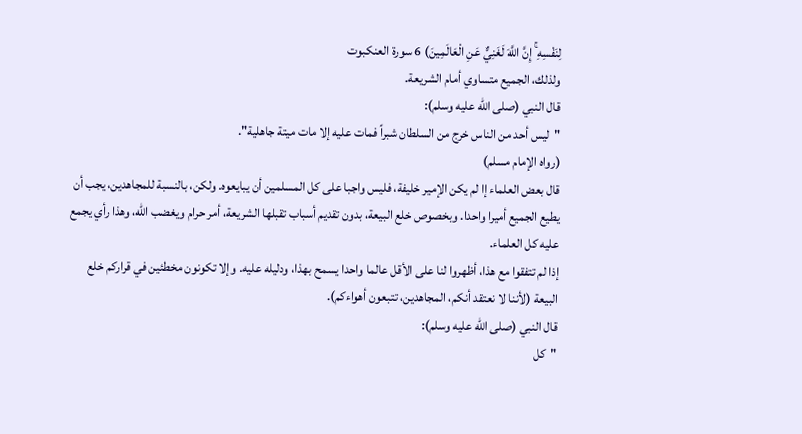لِنَفْسِهِ ۚ إِنَّ اللَّهَ لَغَنِيٌّ عَنِ الْعَالَمِينَ) 6 سورة العنكبوت
ولذلك، الجميع متساوي أمام الشريعة.
قال النبي (صلى الله عليه وسلم):
"ليس أحد من الناس خرج من السلطان شبراً فمات عليه إلا مات ميتة جاهلية".
(رواه الإمام مسلم)
قال بعض العلماء إا لم يكن الإمير خليفة، فليس واجبا على كل المسلمين أن يبايعوه. ولكن، بالنسبة للمجاهدين، يجب أن يطيع الجميع أميرا واحدا. وبخصوص خلع البيعة، بدون تقديم أسباب تقبلها الشريعة، أمر حرام ويغضب الله، وهذا رأي يجمع عليه كل العلماء.
إذا لم تتفقوا مع هذا، أظهروا لنا على الأقل عالما واحدا يسمح بهذا، ودليله عليه. وإلا تكونون مخطئين في قراركم خلع البيعة (لأننا لا نعتقد أنكم، المجاهدين، تتبعون أهواءكم).
قال النبي (صلى الله عليه وسلم):
"كل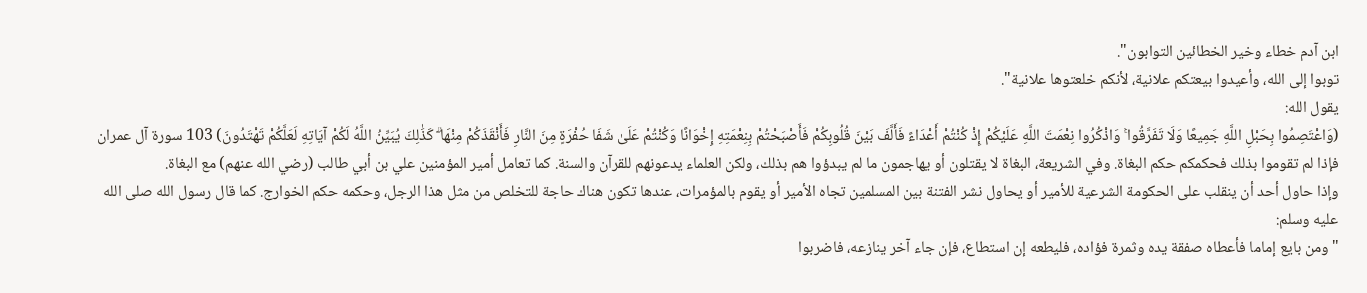ابن آدم خطاء وخير الخطائين التوابون".
توبوا إلى الله، وأعيدوا بيعتكم علانية، لأنكم خلعتوها علانية".
يقول الله:
(وَاعْتَصِمُوا بِحَبْلِ اللَّهِ جَمِيعًا وَلَا تَفَرَّقُوا ۚ وَاذْكُرُوا نِعْمَتَ اللَّهِ عَلَيْكُمْ إِذْ كُنْتُمْ أَعْدَاءً فَأَلَّفَ بَيْنَ قُلُوبِكُمْ فَأَصْبَحْتُمْ بِنِعْمَتِهِ إِخْوَانًا وَكُنْتُمْ عَلَىٰ شَفَا حُفْرَةٍ مِنَ النَّارِ فَأَنْقَذَكُمْ مِنْهَا ۗ كَذَٰلِكَ يُبَيِّنُ اللَّهُ لَكُمْ آيَاتِهِ لَعَلَّكُمْ تَهْتَدُونَ) 103 سورة آل عمران
فإذا لم تقوموا بذلك فحكمكم حكم البغاة. وفي الشريعة، البغاة لا يقتلون أو يهاجمون ما لم يبدؤوا هم بذلك، ولكن العلماء يدعونهم للقرآن والسنة. كما تعامل أمير المؤمنين علي بن أبي طالب (رضي الله عنهم) مع البغاة.
وإذا حاول أحد أن ينقلب على الحكومة الشرعية للأمير أو يحاول نشر الفتنة بين المسلمين تجاه الأمير أو يقوم بالمؤمرات، عندها تكون هناك حاجة للتخلص من مثل هذا الرجل، وحكمه حكم الخوارج. كما قال رسول الله صلى الله عليه وسلم:
"ومن بايع إماما فأعطاه صفقة يده وثمرة فؤاده، فليطعه إن استطاع، فإن جاء آخر ينازعه، فاضربوا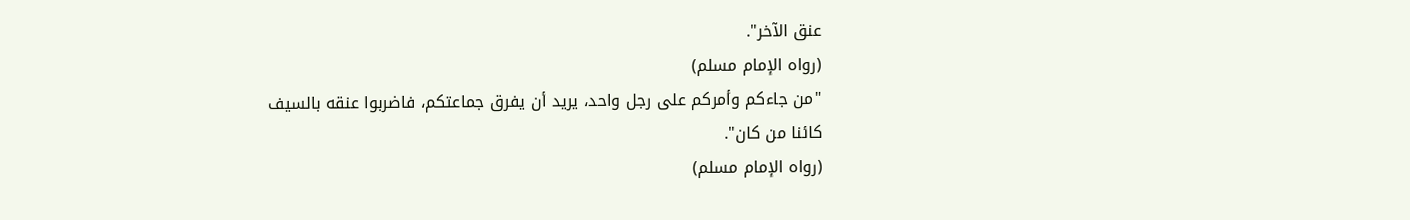عنق الآخر".
(رواه الإمام مسلم)
"من جاءكم وأمركم على رجل واحد، يريد أن يفرق جماعتكم، فاضربوا عنقه بالسيف كائنا من كان".
(رواه الإمام مسلم)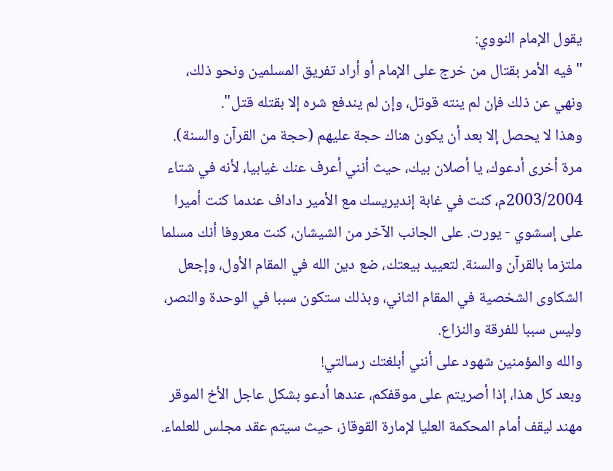يقول الإمام النووي:
"فيه الأمر بقتال من خرج على الإمام أو أراد تفريق المسلمين ونحو ذلك، ونهي عن ذلك فإن لم ينته قوتل، وإن لم يندفع شره إلا بقتله قتل".
وهذا لا يحصل إلا بعد أن يكون هناك حجة عليهم (حجة من القرآن والسنة).
مرة أخرى أدعوك، يا أصلان بيك، حيث أنني أعرف عنك غيابيا، لأنه في شتاء 2003/2004م، كنت في غابة إنديريسك مع الأمير داداف عندما كنت أميرا على إسشوي - يورت. على الجانب الآخر من الشيشان، كنت معروفا أنك مسلما ملتزما بالقرآن والسنة. لتعييد بيعتك، ضع دين الله في المقام الأول، وإجعل الشكاوى الشخصية في المقام الثاني، وبذلك ستكون سببا في الوحدة والنصر، وليس سببا للفرقة والنزاع.
والله والمؤمنين شهود على أنني أبلغتك رسالتي!
وبعد كل هذا، إذا أصريتم على موقفكم، عندها أدعو بشكل عاجل الأخ الموقر مهند ليقف أمام المحكمة العليا لإمارة القوقاز، حيث سيتم عقد مجلس للعلماء.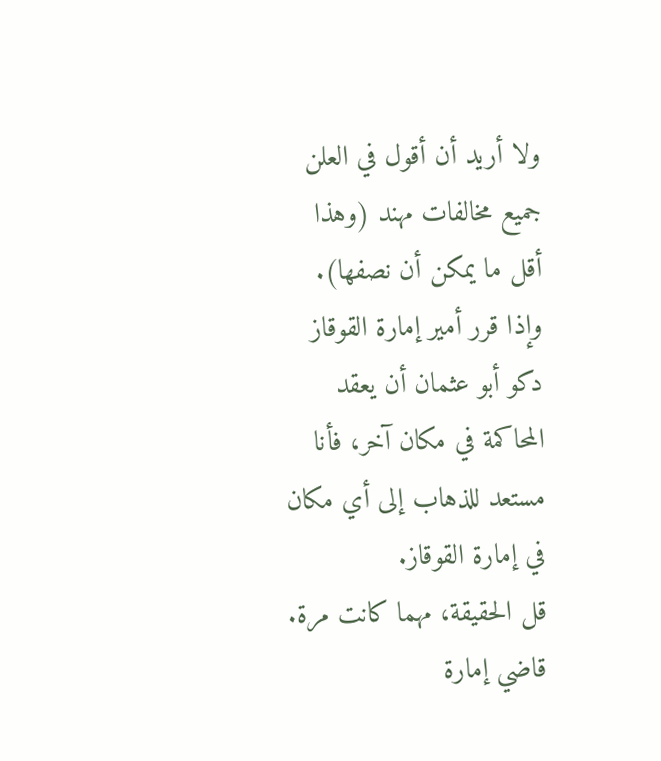ولا أريد أن أقول في العلن جميع مخالفات مهند (وهذا أقل ما يمكن أن نصفها).
وإذا قرر أمير إمارة القوقاز دكو أبو عثمان أن يعقد المحاكمة في مكان آخر، فأنا مستعد للذهاب إلى أي مكان في إمارة القوقاز.
قل الحقيقة، مهما كانت مرة.
قاضي إمارة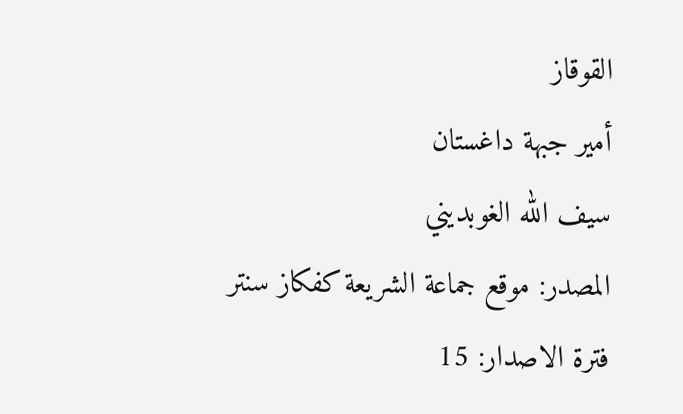القوقاز
أمير جبهة داغستان
سيف الله الغوبديني
المصدر: موقع جماعة الشريعة كفكاز سنتر
فترة الاصدار: 15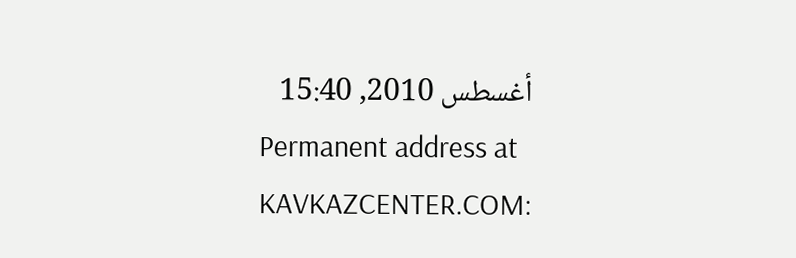أغسطس 2010, 15:40
Permanent address at KAVKAZCENTER.COM: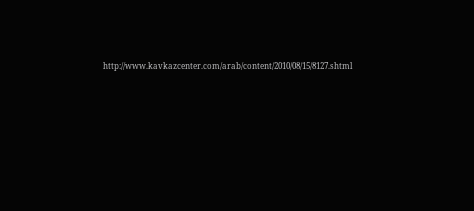http://www.kavkazcenter.com/arab/content/2010/08/15/8127.shtml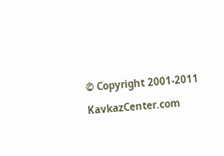© Copyright 2001-2011 KavkazCenter.com